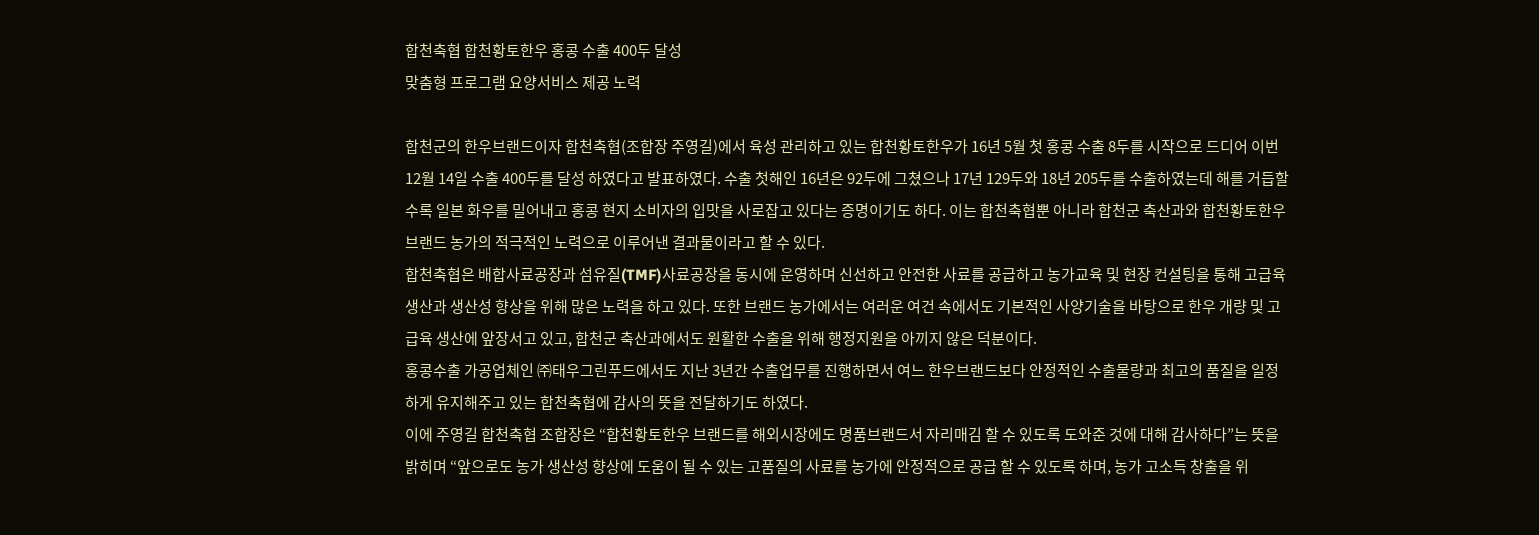합천축협 합천황토한우 홍콩 수출 400두 달성
맞춤형 프로그램 요양서비스 제공 노력

합천군의 한우브랜드이자 합천축협(조합장 주영길)에서 육성 관리하고 있는 합천황토한우가 16년 5월 첫 홍콩 수출 8두를 시작으로 드디어 이번 12월 14일 수출 400두를 달성 하였다고 발표하였다. 수출 첫해인 16년은 92두에 그쳤으나 17년 129두와 18년 205두를 수출하였는데 해를 거듭할수록 일본 화우를 밀어내고 홍콩 현지 소비자의 입맛을 사로잡고 있다는 증명이기도 하다. 이는 합천축협뿐 아니라 합천군 축산과와 합천황토한우 브랜드 농가의 적극적인 노력으로 이루어낸 결과물이라고 할 수 있다.
합천축협은 배합사료공장과 섬유질(TMF)사료공장을 동시에 운영하며 신선하고 안전한 사료를 공급하고 농가교육 및 현장 컨설팅을 통해 고급육 생산과 생산성 향상을 위해 많은 노력을 하고 있다. 또한 브랜드 농가에서는 여러운 여건 속에서도 기본적인 사양기술을 바탕으로 한우 개량 및 고급육 생산에 앞장서고 있고, 합천군 축산과에서도 원활한 수출을 위해 행정지원을 아끼지 않은 덕분이다.
홍콩수출 가공업체인 ㈜태우그린푸드에서도 지난 3년간 수출업무를 진행하면서 여느 한우브랜드보다 안정적인 수출물량과 최고의 품질을 일정하게 유지해주고 있는 합천축협에 감사의 뜻을 전달하기도 하였다.
이에 주영길 합천축협 조합장은 “합천황토한우 브랜드를 해외시장에도 명품브랜드서 자리매김 할 수 있도록 도와준 것에 대해 감사하다”는 뜻을 밝히며 “앞으로도 농가 생산성 향상에 도움이 될 수 있는 고품질의 사료를 농가에 안정적으로 공급 할 수 있도록 하며, 농가 고소득 창출을 위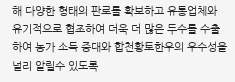해 다양한 형태의 판로를 확보하고 유통업체와 유기적으로 협조하여 더욱 더 많은 두수를 수출하여 농가 소득 증대와 합천황토한우의 우수성을 널리 알릴수 있도록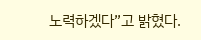노력하겠다”고 밝혔다.